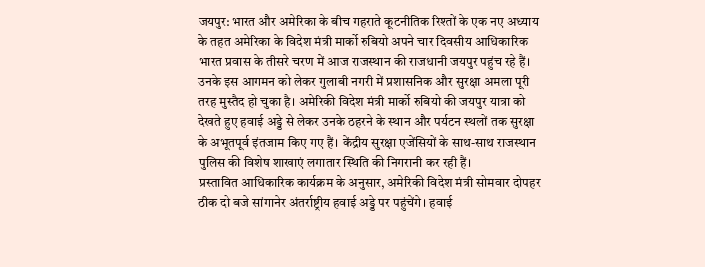जयपुर: भारत और अमेरिका के बीच गहराते कूटनीतिक रिश्तों के एक नए अध्याय के तहत अमेरिका के विदेश मंत्री मार्को रुबियो अपने चार दिवसीय आधिकारिक भारत प्रवास के तीसरे चरण में आज राजस्थान की राजधानी जयपुर पहुंच रहे हैं। उनके इस आगमन को लेकर गुलाबी नगरी में प्रशासनिक और सुरक्षा अमला पूरी तरह मुस्तैद हो चुका है। अमेरिकी विदेश मंत्री मार्को रुबियो की जयपुर यात्रा को देखते हुए हवाई अड्डे से लेकर उनके ठहरने के स्थान और पर्यटन स्थलों तक सुरक्षा के अभूतपूर्व इंतजाम किए गए हैं। केंद्रीय सुरक्षा एजेंसियों के साथ-साथ राजस्थान पुलिस की विशेष शाखाएं लगातार स्थिति की निगरानी कर रही हैं।
प्रस्तावित आधिकारिक कार्यक्रम के अनुसार, अमेरिकी विदेश मंत्री सोमवार दोपहर ठीक दो बजे सांगानेर अंतर्राष्ट्रीय हवाई अड्डे पर पहुंचेंगे। हवाई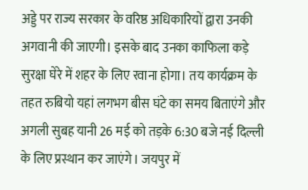अड्डे पर राज्य सरकार के वरिष्ठ अधिकारियों द्वारा उनकी अगवानी की जाएगी। इसके बाद उनका काफिला कड़े सुरक्षा घेरे में शहर के लिए रवाना होगा। तय कार्यक्रम के तहत रुबियो यहां लगभग बीस घंटे का समय बिताएंगे और अगली सुबह यानी 26 मई को तड़के 6:30 बजे नई दिल्ली के लिए प्रस्थान कर जाएंगे। जयपुर में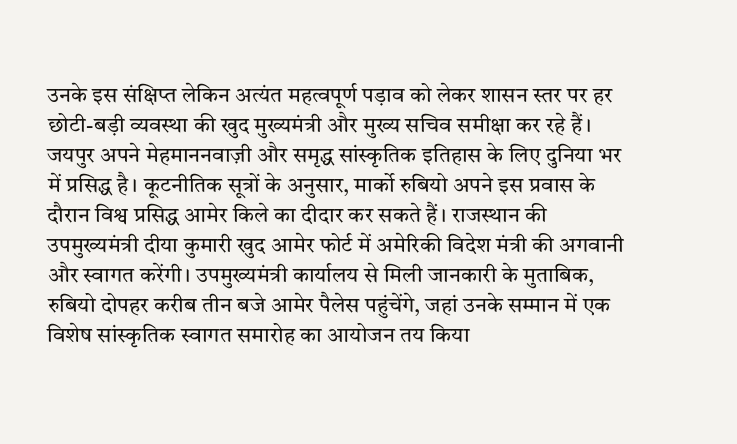उनके इस संक्षिप्त लेकिन अत्यंत महत्वपूर्ण पड़ाव को लेकर शासन स्तर पर हर छोटी-बड़ी व्यवस्था की खुद मुख्यमंत्री और मुख्य सचिव समीक्षा कर रहे हैं।
जयपुर अपने मेहमाननवाज़ी और समृद्ध सांस्कृतिक इतिहास के लिए दुनिया भर में प्रसिद्ध है। कूटनीतिक सूत्रों के अनुसार, मार्को रुबियो अपने इस प्रवास के दौरान विश्व प्रसिद्ध आमेर किले का दीदार कर सकते हैं। राजस्थान की उपमुख्यमंत्री दीया कुमारी खुद आमेर फोर्ट में अमेरिकी विदेश मंत्री की अगवानी और स्वागत करेंगी। उपमुख्यमंत्री कार्यालय से मिली जानकारी के मुताबिक, रुबियो दोपहर करीब तीन बजे आमेर पैलेस पहुंचेंगे, जहां उनके सम्मान में एक विशेष सांस्कृतिक स्वागत समारोह का आयोजन तय किया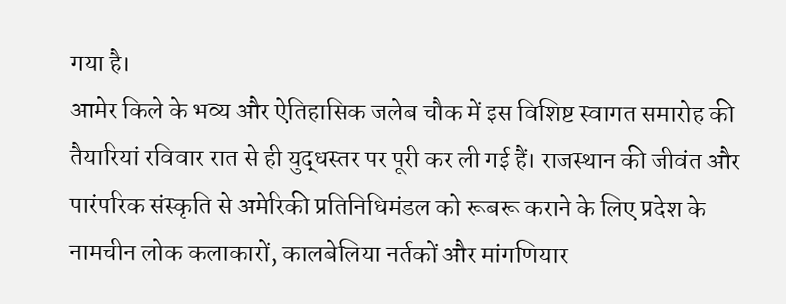गया है।
आमेर किले के भव्य और ऐतिहासिक जलेब चौक में इस विशिष्ट स्वागत समारोह की तैयारियां रविवार रात से ही युद्धस्तर पर पूरी कर ली गई हैं। राजस्थान की जीवंत और पारंपरिक संस्कृति से अमेरिकी प्रतिनिधिमंडल को रूबरू कराने के लिए प्रदेश के नामचीन लोक कलाकारों, कालबेलिया नर्तकों और मांगणियार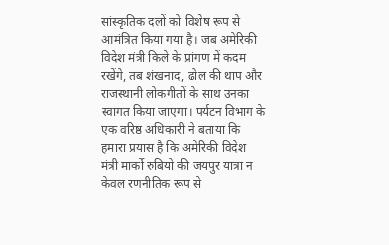सांस्कृतिक दलों को विशेष रूप से आमंत्रित किया गया है। जब अमेरिकी विदेश मंत्री किले के प्रांगण में कदम रखेंगे, तब शंखनाद, ढोल की थाप और राजस्थानी लोकगीतों के साथ उनका स्वागत किया जाएगा। पर्यटन विभाग के एक वरिष्ठ अधिकारी ने बताया कि हमारा प्रयास है कि अमेरिकी विदेश मंत्री मार्को रुबियो की जयपुर यात्रा न केवल रणनीतिक रूप से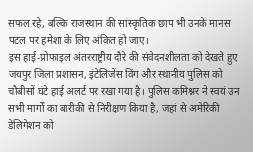सफल रहे, बल्कि राजस्थान की सांस्कृतिक छाप भी उनके मानस पटल पर हमेशा के लिए अंकित हो जाए।
इस हाई-प्रोफाइल अंतरराष्ट्रीय दौरे की संवेदनशीलता को देखते हुए जयपुर जिला प्रशासन, इंटेलिजेंस विंग और स्थानीय पुलिस को चौबीसों घंटे हाई अलर्ट पर रखा गया है। पुलिस कमिश्नर ने स्वयं उन सभी मार्गों का बारीकी से निरीक्षण किया है, जहां से अमेरिकी डेलिगेशन को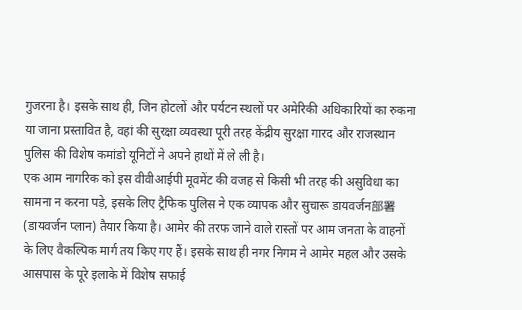गुजरना है। इसके साथ ही, जिन होटलों और पर्यटन स्थलों पर अमेरिकी अधिकारियों का रुकना या जाना प्रस्तावित है, वहां की सुरक्षा व्यवस्था पूरी तरह केंद्रीय सुरक्षा गारद और राजस्थान पुलिस की विशेष कमांडो यूनिटों ने अपने हाथों में ले ली है।
एक आम नागरिक को इस वीवीआईपी मूवमेंट की वजह से किसी भी तरह की असुविधा का सामना न करना पड़े, इसके लिए ट्रैफिक पुलिस ने एक व्यापक और सुचारू डायवर्जन部署 (डायवर्जन प्लान) तैयार किया है। आमेर की तरफ जाने वाले रास्तों पर आम जनता के वाहनों के लिए वैकल्पिक मार्ग तय किए गए हैं। इसके साथ ही नगर निगम ने आमेर महल और उसके आसपास के पूरे इलाके में विशेष सफाई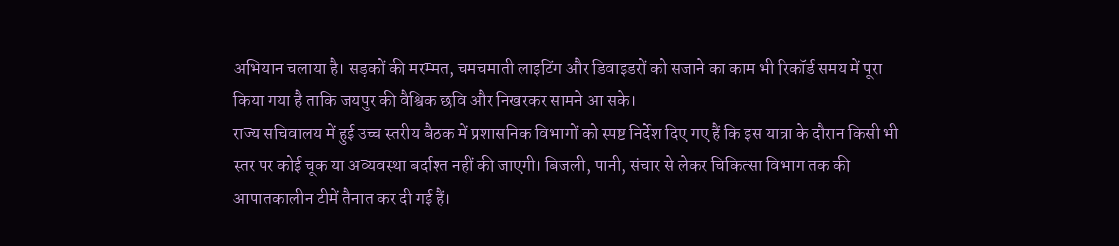अभियान चलाया है। सड़कों की मरम्मत, चमचमाती लाइटिंग और डिवाइडरों को सजाने का काम भी रिकॉर्ड समय में पूरा किया गया है ताकि जयपुर की वैश्विक छवि और निखरकर सामने आ सके।
राज्य सचिवालय में हुई उच्च स्तरीय बैठक में प्रशासनिक विभागों को स्पष्ट निर्देश दिए गए हैं कि इस यात्रा के दौरान किसी भी स्तर पर कोई चूक या अव्यवस्था बर्दाश्त नहीं की जाएगी। बिजली, पानी, संचार से लेकर चिकित्सा विभाग तक की आपातकालीन टीमें तैनात कर दी गई हैं।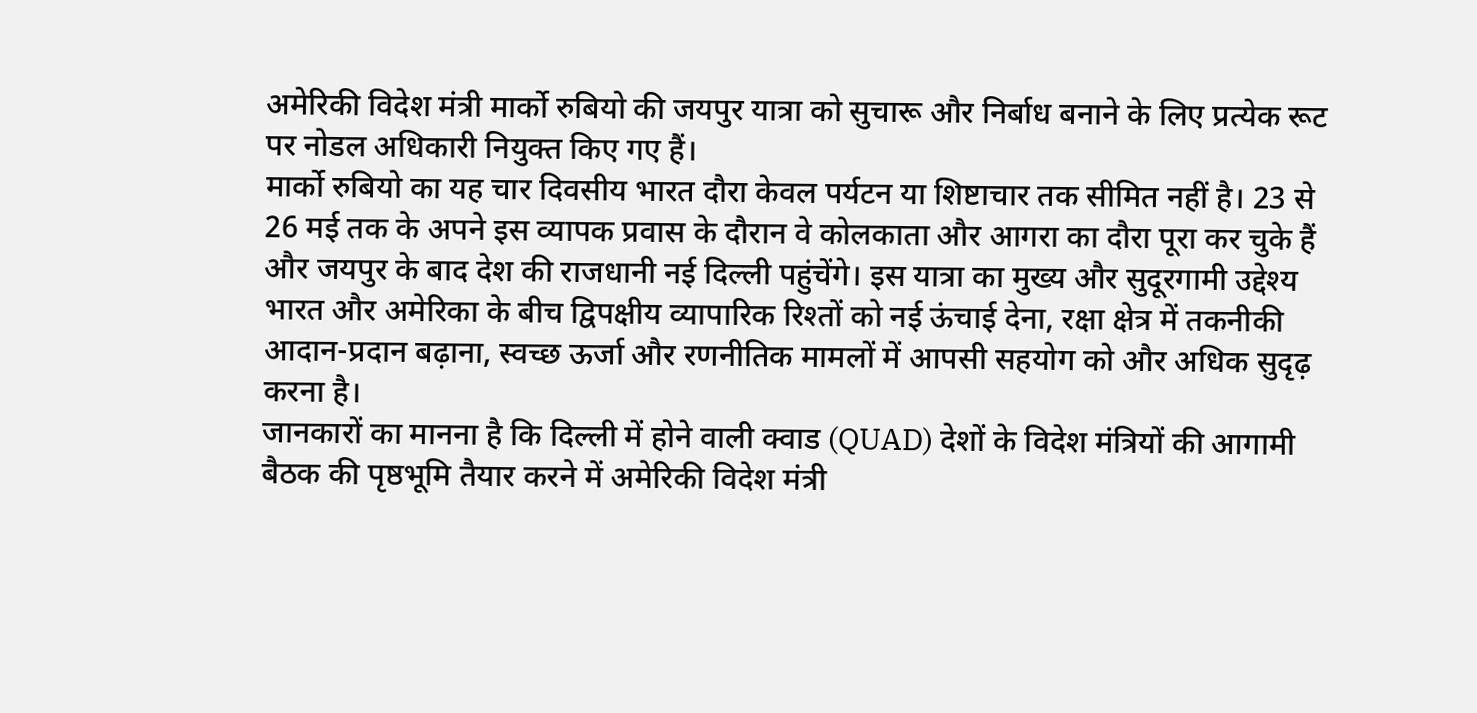अमेरिकी विदेश मंत्री मार्को रुबियो की जयपुर यात्रा को सुचारू और निर्बाध बनाने के लिए प्रत्येक रूट पर नोडल अधिकारी नियुक्त किए गए हैं।
मार्को रुबियो का यह चार दिवसीय भारत दौरा केवल पर्यटन या शिष्टाचार तक सीमित नहीं है। 23 से 26 मई तक के अपने इस व्यापक प्रवास के दौरान वे कोलकाता और आगरा का दौरा पूरा कर चुके हैं और जयपुर के बाद देश की राजधानी नई दिल्ली पहुंचेंगे। इस यात्रा का मुख्य और सुदूरगामी उद्देश्य भारत और अमेरिका के बीच द्विपक्षीय व्यापारिक रिश्तों को नई ऊंचाई देना, रक्षा क्षेत्र में तकनीकी आदान-प्रदान बढ़ाना, स्वच्छ ऊर्जा और रणनीतिक मामलों में आपसी सहयोग को और अधिक सुदृढ़ करना है।
जानकारों का मानना है कि दिल्ली में होने वाली क्वाड (QUAD) देशों के विदेश मंत्रियों की आगामी बैठक की पृष्ठभूमि तैयार करने में अमेरिकी विदेश मंत्री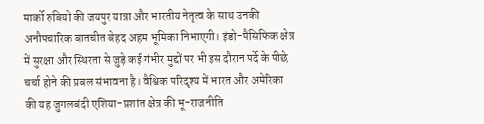मार्को रुबियो की जयपुर यात्रा और भारतीय नेतृत्व के साथ उनकी अनौपचारिक बातचीत बेहद अहम भूमिका निभाएगी। इंडो-पैसिफिक क्षेत्र में सुरक्षा और स्थिरता से जुड़े कई गंभीर मुद्दों पर भी इस दौरान पर्दे के पीछे चर्चा होने की प्रबल संभावना है। वैश्विक परिदृश्य में भारत और अमेरिका की यह जुगलबंदी एशिया-प्रशांत क्षेत्र की भू-राजनीति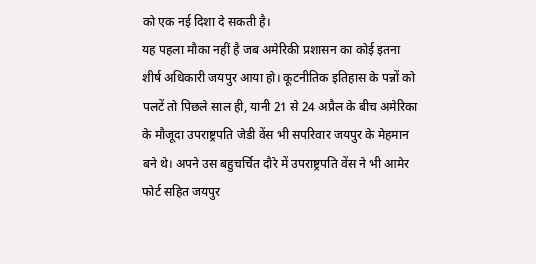को एक नई दिशा दे सकती है।
यह पहला मौका नहीं है जब अमेरिकी प्रशासन का कोई इतना शीर्ष अधिकारी जयपुर आया हो। कूटनीतिक इतिहास के पन्नों को पलटें तो पिछले साल ही, यानी 21 से 24 अप्रैल के बीच अमेरिका के मौजूदा उपराष्ट्रपति जेडी वेंस भी सपरिवार जयपुर के मेहमान बने थे। अपने उस बहुचर्चित दौरे में उपराष्ट्रपति वेंस ने भी आमेर फोर्ट सहित जयपुर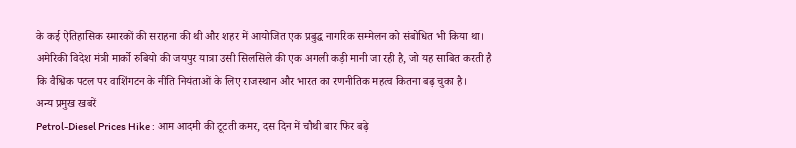के कई ऐतिहासिक स्मारकों की सराहना की थी और शहर में आयोजित एक प्रबुद्ध नागरिक सम्मेलन को संबोधित भी किया था। अमेरिकी विदेश मंत्री मार्को रुबियो की जयपुर यात्रा उसी सिलसिले की एक अगली कड़ी मानी जा रही है, जो यह साबित करती है कि वैश्विक पटल पर वाशिंगटन के नीति नियंताओं के लिए राजस्थान और भारत का रणनीतिक महत्व कितना बढ़ चुका है।
अन्य प्रमुख खबरें
Petrol-Diesel Prices Hike : आम आदमी की टूटती कमर, दस दिन में चौथी बार फिर बढ़े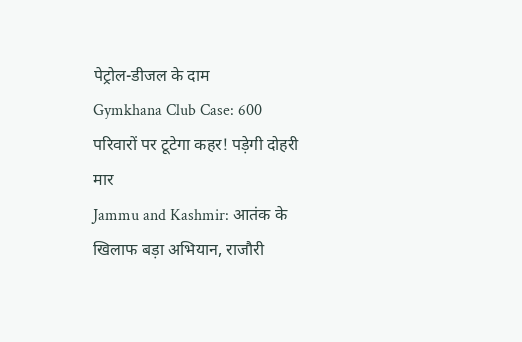पेट्रोल-डीजल के दाम
Gymkhana Club Case: 600 परिवारों पर टूटेगा कहर! पड़ेगी दोहरी मार
Jammu and Kashmir: आतंक के खिलाफ बड़ा अभियान, राजौरी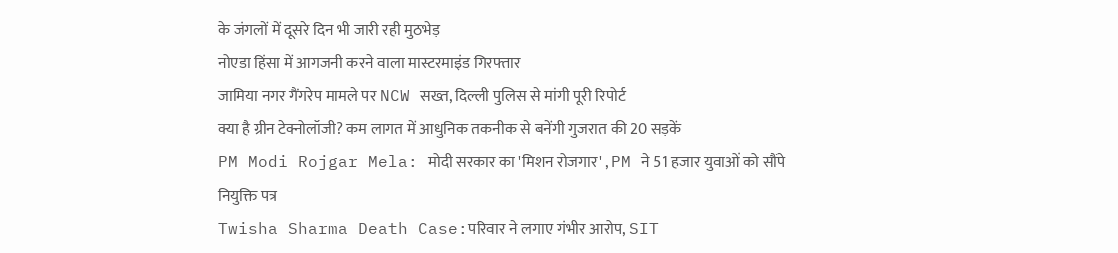के जंगलों में दूसरे दिन भी जारी रही मुठभेड़
नोएडा हिंसा में आगजनी करने वाला मास्टरमाइंड गिरफ्तार
जामिया नगर गैंगरेप मामले पर NCW सख्त, दिल्ली पुलिस से मांगी पूरी रिपोर्ट
क्या है ग्रीन टेक्नोलॉजी? कम लागत में आधुनिक तकनीक से बनेंगी गुजरात की 20 सड़कें
PM Modi Rojgar Mela: मोदी सरकार का 'मिशन रोजगार' , PM ने 51 हजार युवाओं को सौंपे नियुक्ति पत्र
Twisha Sharma Death Case:परिवार ने लगाए गंभीर आरोप, SIT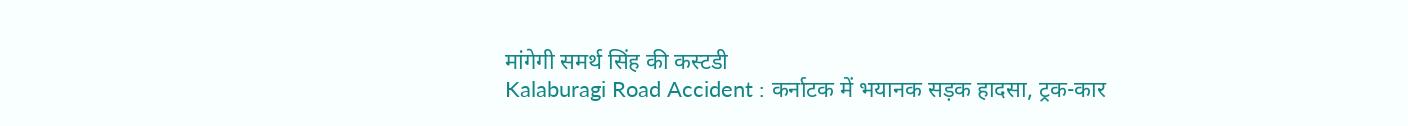मांगेगी समर्थ सिंह की कस्टडी
Kalaburagi Road Accident : कर्नाटक में भयानक सड़क हादसा, ट्रक-कार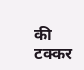की टक्कर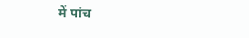में पांच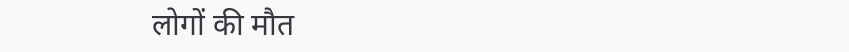लोगों की मौत